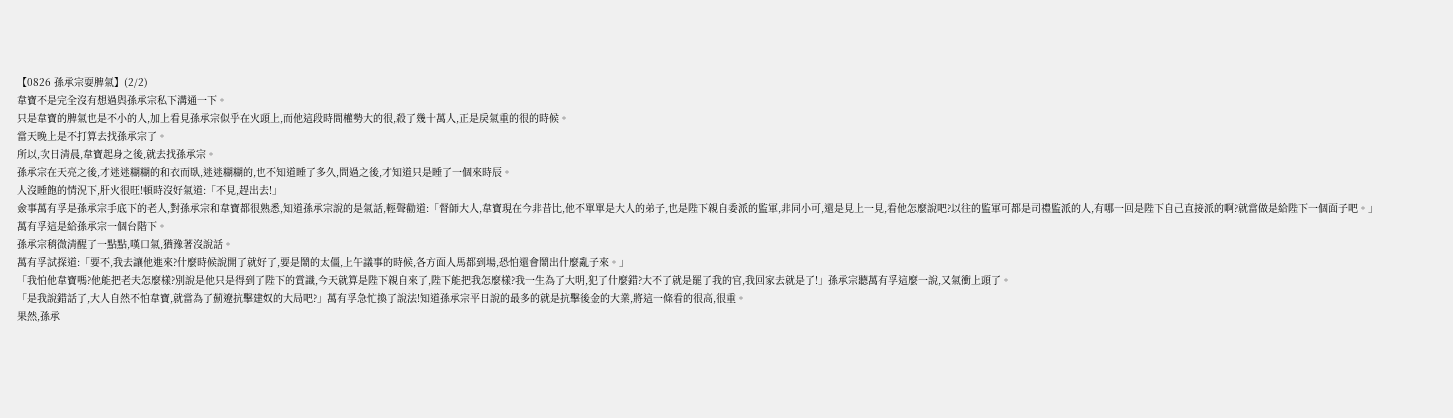【0826 孫承宗耍脾氣】(2/2)
韋寶不是完全沒有想過與孫承宗私下溝通一下。
只是韋寶的脾氣也是不小的人,加上看見孫承宗似乎在火頭上,而他這段時間權勢大的很,殺了幾十萬人,正是戾氣重的很的時候。
當天晚上是不打算去找孫承宗了。
所以,次日清晨,韋寶起身之後,就去找孫承宗。
孫承宗在天亮之後,才迷迷糊糊的和衣而臥,迷迷糊糊的,也不知道睡了多久,問過之後,才知道只是睡了一個來時辰。
人沒睡飽的情況下,肝火很旺!頓時沒好氣道:「不見,趕出去!」
僉事萬有孚是孫承宗手底下的老人,對孫承宗和韋寶都很熟悉,知道孫承宗說的是氣話,輕聲勸道:「督師大人,韋寶現在今非昔比,他不單單是大人的弟子,也是陛下親自委派的監軍,非同小可,還是見上一見,看他怎麼說吧?以往的監軍可都是司禮監派的人,有哪一回是陛下自己直接派的啊?就當做是給陛下一個面子吧。」
萬有孚這是給孫承宗一個台階下。
孫承宗稍微清醒了一點點,嘆口氣,猶豫著沒說話。
萬有孚試探道:「要不,我去讓他進來?什麼時候說開了就好了,要是鬧的太僵,上午議事的時候,各方面人馬都到場,恐怕還會鬧出什麼亂子來。」
「我怕他韋寶嗎?他能把老夫怎麼樣?別說是他只是得到了陛下的賞識,今天就算是陛下親自來了,陛下能把我怎麼樣?我一生為了大明,犯了什麼錯?大不了就是罷了我的官,我回家去就是了!」孫承宗聽萬有孚這麼一說,又氣衝上頭了。
「是我說錯話了,大人自然不怕韋寶,就當為了薊遼抗擊建奴的大局吧?」萬有孚急忙換了說法!知道孫承宗平日說的最多的就是抗擊後金的大業,將這一條看的很高,很重。
果然,孫承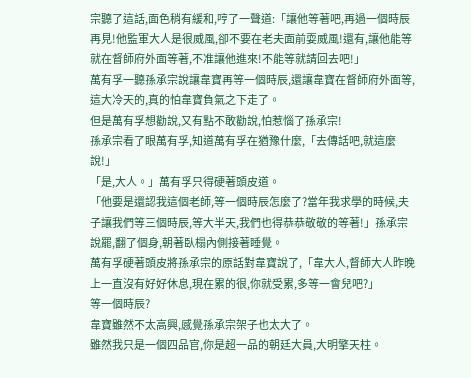宗聽了這話,面色稍有緩和,哼了一聲道:「讓他等著吧,再過一個時辰再見!他監軍大人是很威風,卻不要在老夫面前耍威風!還有,讓他能等就在督師府外面等著,不准讓他進來!不能等就請回去吧!」
萬有孚一聽孫承宗說讓韋寶再等一個時辰,還讓韋寶在督師府外面等,這大冷天的,真的怕韋寶負氣之下走了。
但是萬有孚想勸說,又有點不敢勸說,怕惹惱了孫承宗!
孫承宗看了眼萬有孚,知道萬有孚在猶豫什麼,「去傳話吧,就這麼說!」
「是,大人。」萬有孚只得硬著頭皮道。
「他要是還認我這個老師,等一個時辰怎麼了?當年我求學的時候,夫子讓我們等三個時辰,等大半天,我們也得恭恭敬敬的等著!」孫承宗說罷,翻了個身,朝著臥榻內側接著睡覺。
萬有孚硬著頭皮將孫承宗的原話對韋寶說了,「韋大人,督師大人昨晚上一直沒有好好休息,現在累的很,你就受累,多等一會兒吧?」
等一個時辰?
韋寶雖然不太高興,感覺孫承宗架子也太大了。
雖然我只是一個四品官,你是超一品的朝廷大員,大明擎天柱。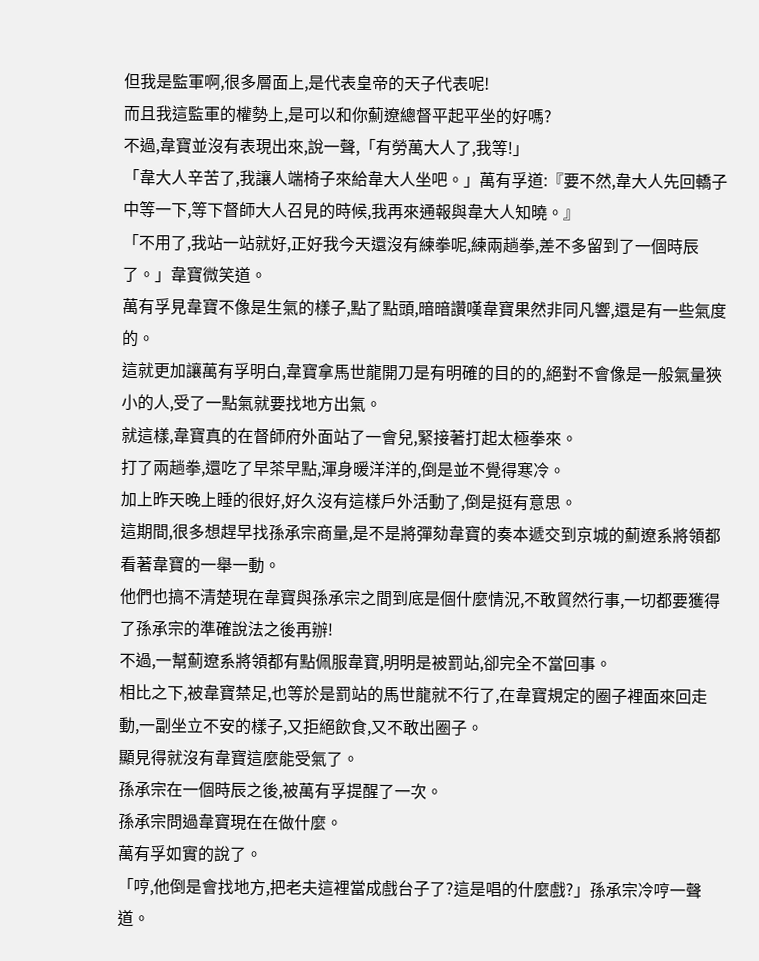但我是監軍啊,很多層面上,是代表皇帝的天子代表呢!
而且我這監軍的權勢上,是可以和你薊遼總督平起平坐的好嗎?
不過,韋寶並沒有表現出來,說一聲,「有勞萬大人了,我等!」
「韋大人辛苦了,我讓人端椅子來給韋大人坐吧。」萬有孚道:『要不然,韋大人先回轎子中等一下,等下督師大人召見的時候,我再來通報與韋大人知曉。』
「不用了,我站一站就好,正好我今天還沒有練拳呢,練兩趟拳,差不多留到了一個時辰了。」韋寶微笑道。
萬有孚見韋寶不像是生氣的樣子,點了點頭,暗暗讚嘆韋寶果然非同凡響,還是有一些氣度的。
這就更加讓萬有孚明白,韋寶拿馬世龍開刀是有明確的目的的,絕對不會像是一般氣量狹小的人,受了一點氣就要找地方出氣。
就這樣,韋寶真的在督師府外面站了一會兒,緊接著打起太極拳來。
打了兩趟拳,還吃了早茶早點,渾身暖洋洋的,倒是並不覺得寒冷。
加上昨天晚上睡的很好,好久沒有這樣戶外活動了,倒是挺有意思。
這期間,很多想趕早找孫承宗商量,是不是將彈劾韋寶的奏本遞交到京城的薊遼系將領都看著韋寶的一舉一動。
他們也搞不清楚現在韋寶與孫承宗之間到底是個什麼情況,不敢貿然行事,一切都要獲得了孫承宗的準確說法之後再辦!
不過,一幫薊遼系將領都有點佩服韋寶,明明是被罰站,卻完全不當回事。
相比之下,被韋寶禁足,也等於是罰站的馬世龍就不行了,在韋寶規定的圈子裡面來回走動,一副坐立不安的樣子,又拒絕飲食,又不敢出圈子。
顯見得就沒有韋寶這麼能受氣了。
孫承宗在一個時辰之後,被萬有孚提醒了一次。
孫承宗問過韋寶現在在做什麼。
萬有孚如實的說了。
「哼,他倒是會找地方,把老夫這裡當成戲台子了?這是唱的什麼戲?」孫承宗冷哼一聲道。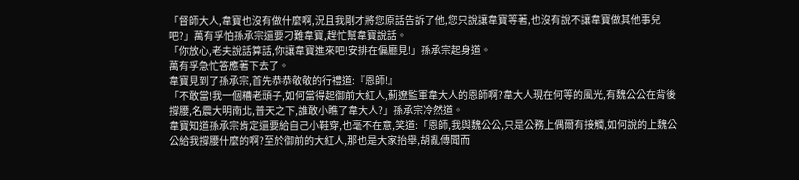「督師大人,韋寶也沒有做什麼啊,況且我剛才將您原話告訴了他,您只說讓韋寶等著,也沒有說不讓韋寶做其他事兒吧?」萬有孚怕孫承宗還要刁難韋寶,趕忙幫韋寶說話。
「你放心,老夫說話算話,你讓韋寶進來吧!安排在偏廳見!」孫承宗起身道。
萬有孚急忙答應著下去了。
韋寶見到了孫承宗,首先恭恭敬敬的行禮道:『恩師!』
「不敢當!我一個糟老頭子,如何當得起御前大紅人,薊遼監軍韋大人的恩師啊?韋大人現在何等的風光,有魏公公在背後撐腰,名震大明南北,普天之下,誰敢小瞧了韋大人?」孫承宗冷然道。
韋寶知道孫承宗肯定還要給自己小鞋穿,也毫不在意,笑道:「恩師,我與魏公公,只是公務上偶爾有接觸,如何說的上魏公公給我撐腰什麼的啊?至於御前的大紅人,那也是大家抬舉,胡亂傳聞而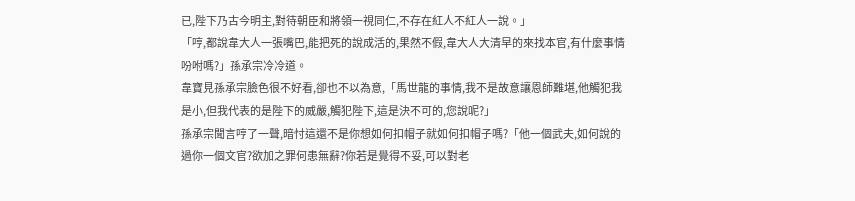已,陛下乃古今明主,對待朝臣和將領一視同仁,不存在紅人不紅人一說。」
「哼,都說韋大人一張嘴巴,能把死的說成活的,果然不假,韋大人大清早的來找本官,有什麼事情吩咐嗎?」孫承宗冷冷道。
韋寶見孫承宗臉色很不好看,卻也不以為意,「馬世龍的事情,我不是故意讓恩師難堪,他觸犯我是小,但我代表的是陛下的威嚴,觸犯陛下,這是決不可的,您說呢?」
孫承宗聞言哼了一聲,暗忖這還不是你想如何扣帽子就如何扣帽子嗎?「他一個武夫,如何說的過你一個文官?欲加之罪何患無辭?你若是覺得不妥,可以對老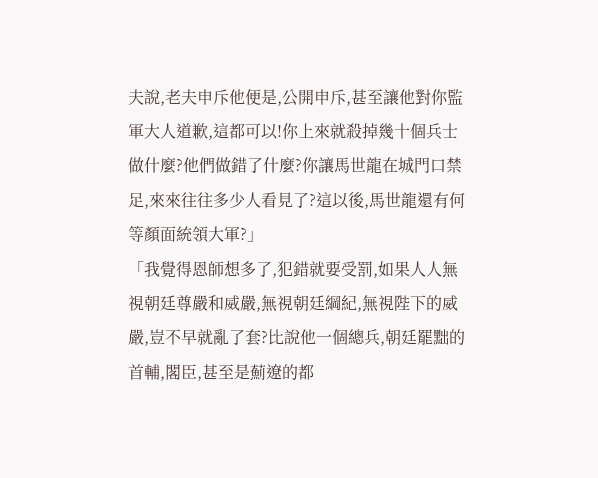夫說,老夫申斥他便是,公開申斥,甚至讓他對你監軍大人道歉,這都可以!你上來就殺掉幾十個兵士做什麼?他們做錯了什麼?你讓馬世龍在城門口禁足,來來往往多少人看見了?這以後,馬世龍還有何等顏面統領大軍?」
「我覺得恩師想多了,犯錯就要受罰,如果人人無視朝廷尊嚴和威嚴,無視朝廷綱紀,無視陛下的威嚴,豈不早就亂了套?比說他一個總兵,朝廷罷黜的首輔,閣臣,甚至是薊遼的都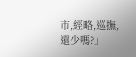市,經略,巡撫,還少嗎?」